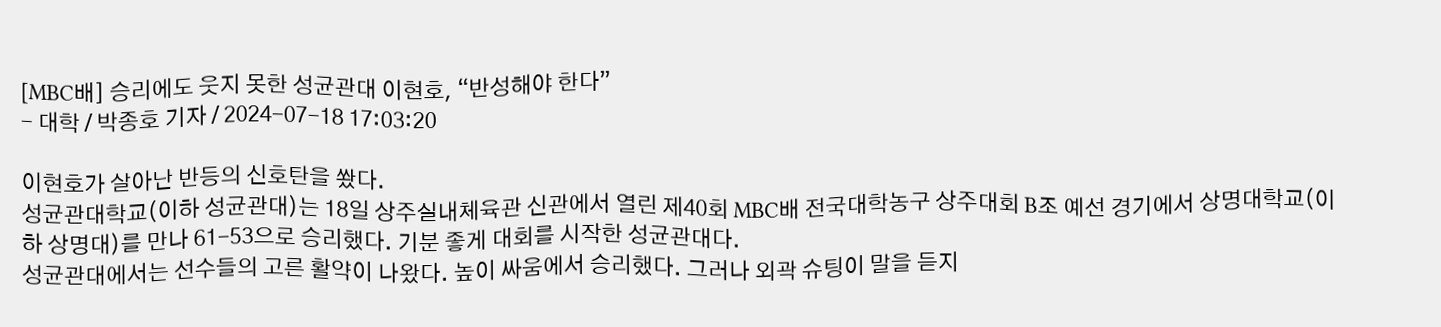[MBC배] 승리에도 웃지 못한 성균관대 이현호, “반성해야 한다”
- 대학 / 박종호 기자 / 2024-07-18 17:03:20

이현호가 살아난 반등의 신호탄을 쐈다.
성균관대학교(이하 성균관대)는 18일 상주실내체육관 신관에서 열린 제40회 MBC배 전국대학농구 상주대회 B조 예선 경기에서 상명대학교(이하 상명대)를 만나 61-53으로 승리했다. 기분 좋게 대회를 시작한 성균관대다.
성균관대에서는 선수들의 고른 활약이 나왔다. 높이 싸움에서 승리했다. 그러나 외곽 슈팅이 말을 듣지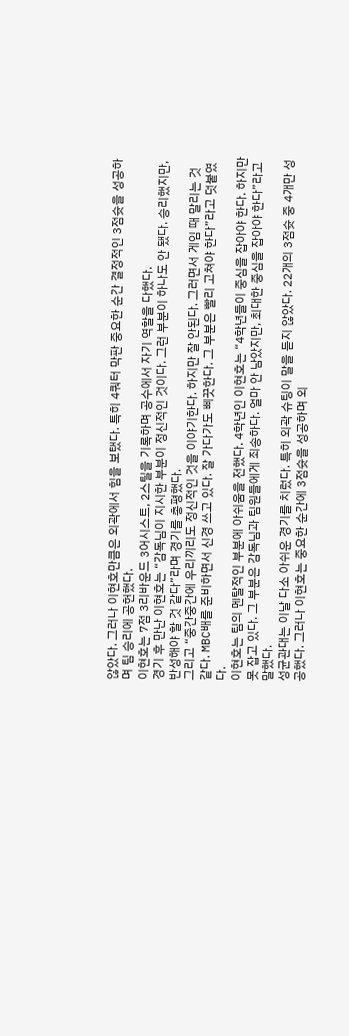않았다. 그러나 이현호만큼은 외곽에서 힘을 보탰다. 특히 4쿼터 막판 중요한 순간 결정적인 3점슛을 성공하며 팀 승리에 공헌했다.
이현호는 7점 3리바운드 3어시스트, 2스틸을 기록하며 공수에서 자기 역할을 다했다.
경기 후 만난 이현호는 “감독님이 지시한 부분이 정신적인 것이다. 그런 부분이 하나도 안 됐다. 승리했지만, 반성해야 할 것 같다”라며 경기를 총평했다.
그리고 “중간중간에 우리끼리도 정신적인 것을 이야기한다. 하지만 잘 안된다. 그러면서 게임 때 말리는 것 같다. MBC배를 준비하면서 신경 쓰고 있다. 잘 가다가도 삐끗한다. 그 부분은 빨리 고쳐야 한다”라고 덧붙였다.
이현호는 팀의 멘탈적인 부분에 아쉬움을 전했다. 4학년인 이현호는 “4학년들이 중심을 잡아야 한다. 하지만 못 잡고 있다. 그 부분은 감독님과 팀원들에게 죄송하다. 얼마 안 남았지만, 최대한 중심을 잡아야 한다”라고 말했다.
성균관대는 이날 다소 아쉬운 경기를 치렀다. 특히 외곽 슈팅이 말을 듣지 않았다. 22개의 3점슛 중 4개만 성공했다. 그러나 이현호는 중요한 순간에 3점슛을 성공하며 외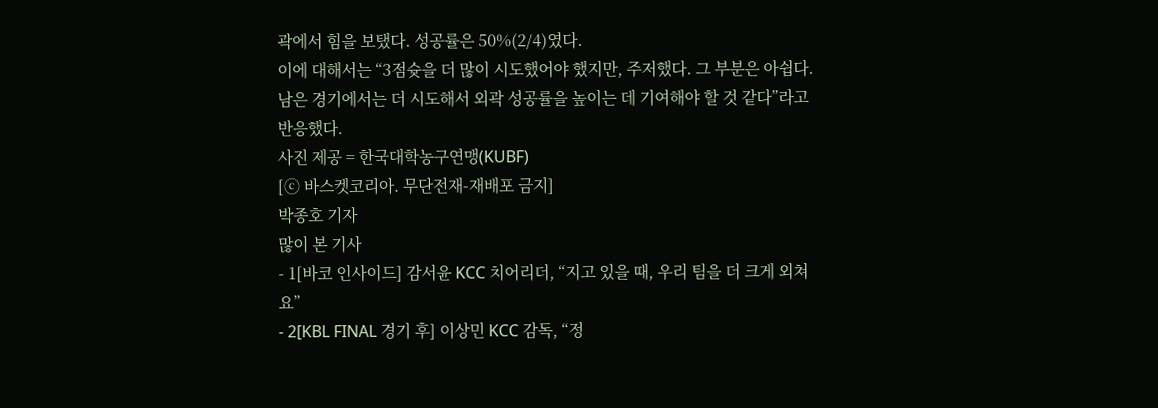곽에서 힘을 보탰다. 성공률은 50%(2/4)였다.
이에 대해서는 “3점슛을 더 많이 시도했어야 했지만, 주저했다. 그 부분은 아쉽다. 남은 경기에서는 더 시도해서 외곽 성공률을 높이는 데 기여해야 할 것 같다”라고 반응했다.
사진 제공 = 한국대학농구연맹(KUBF)
[ⓒ 바스켓코리아. 무단전재-재배포 금지]
박종호 기자
많이 본 기사
- 1[바코 인사이드] 감서윤 KCC 치어리더, “지고 있을 때, 우리 팀을 더 크게 외쳐요”
- 2[KBL FINAL 경기 후] 이상민 KCC 감독, “정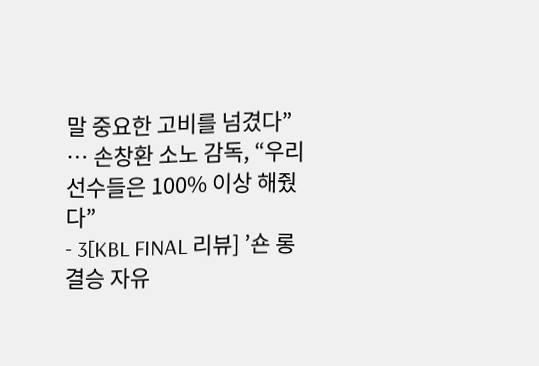말 중요한 고비를 넘겼다” … 손창환 소노 감독, “우리 선수들은 100% 이상 해줬다”
- 3[KBL FINAL 리뷰] ’숀 롱 결승 자유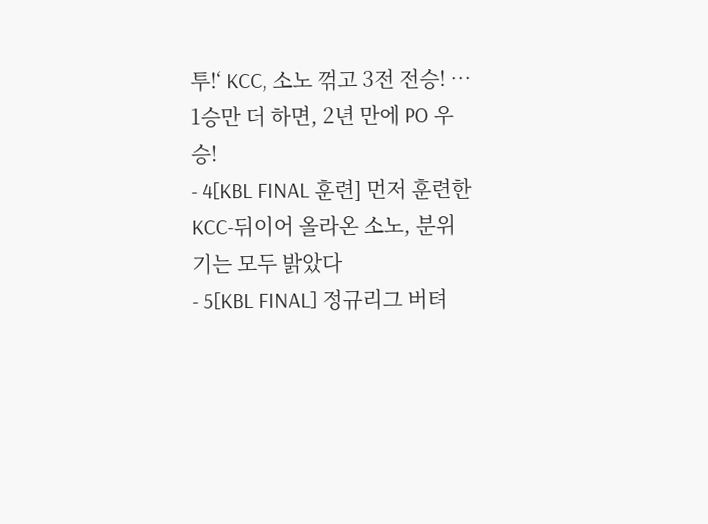투!‘ KCC, 소노 꺾고 3전 전승! … 1승만 더 하면, 2년 만에 PO 우승!
- 4[KBL FINAL 훈련] 먼저 훈련한 KCC-뒤이어 올라온 소노, 분위기는 모두 밝았다
- 5[KBL FINAL] 정규리그 버텨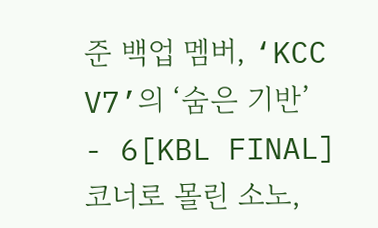준 백업 멤버, ‘KCC V7’의 ‘숨은 기반’
- 6[KBL FINAL] 코너로 몰린 소노,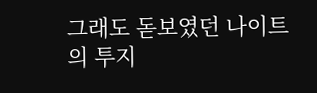그래도 돋보였던 나이트의 투지